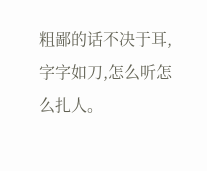粗鄙的话不决于耳,字字如刀,怎么听怎么扎人。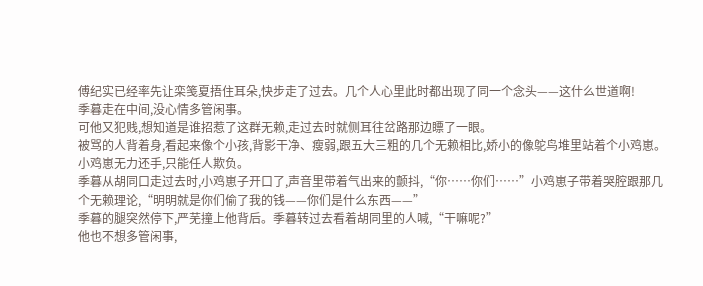傅纪实已经率先让栾笺夏捂住耳朵,快步走了过去。几个人心里此时都出现了同一个念头——这什么世道啊!
季暮走在中间,没心情多管闲事。
可他又犯贱,想知道是谁招惹了这群无赖,走过去时就侧耳往岔路那边瞟了一眼。
被骂的人背着身,看起来像个小孩,背影干净、瘦弱,跟五大三粗的几个无赖相比,娇小的像鸵鸟堆里站着个小鸡崽。
小鸡崽无力还手,只能任人欺负。
季暮从胡同口走过去时,小鸡崽子开口了,声音里带着气出来的颤抖,“你……你们……”小鸡崽子带着哭腔跟那几个无赖理论,“明明就是你们偷了我的钱——你们是什么东西——”
季暮的腿突然停下,严芜撞上他背后。季暮转过去看着胡同里的人喊,“干嘛呢?”
他也不想多管闲事,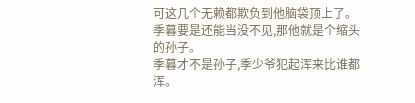可这几个无赖都欺负到他脑袋顶上了。季暮要是还能当没不见,那他就是个缩头的孙子。
季暮才不是孙子,季少爷犯起浑来比谁都浑。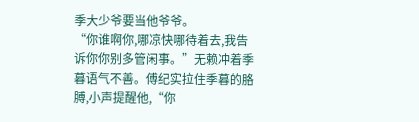季大少爷要当他爷爷。
“你谁啊你,哪凉快哪待着去,我告诉你你别多管闲事。”无赖冲着季暮语气不善。傅纪实拉住季暮的胳膊,小声提醒他,“你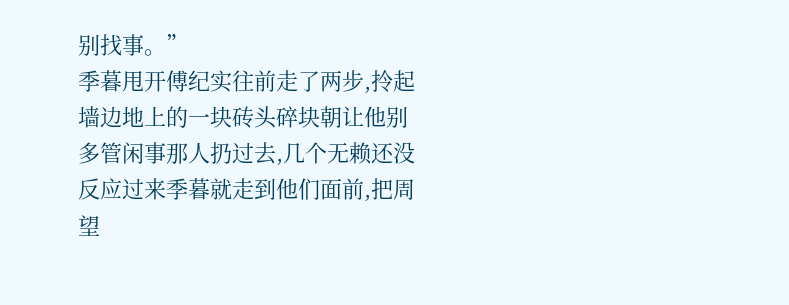别找事。”
季暮甩开傅纪实往前走了两步,拎起墙边地上的一块砖头碎块朝让他别多管闲事那人扔过去,几个无赖还没反应过来季暮就走到他们面前,把周望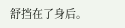舒挡在了身后。